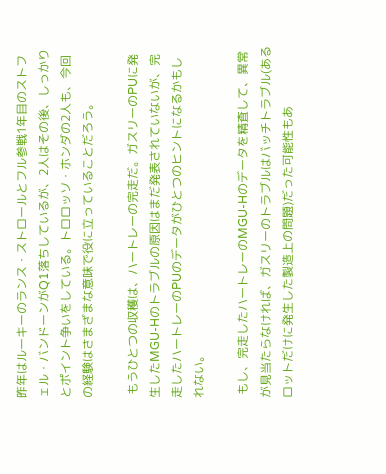昨年はルーキーのランス・ストロールとフル参戦1年目のストフェル・バンドーンがQ1落ちしているが、2人はその後、しっかりとポイント争いをしている。トロロッソ・ホンダの2人も、今回の経験はさまざまな意味で役に立っていることだろう。

 もうひとつの収穫は、ハートレーの完走だ。ガスリーのPUに発生したMGU-Hのトラブルの原因はまだ発表されていないが、完走したハートレーのPUのデータがひとつのヒントになるかもしれない。

 もし、完走したハートレーのMGU-Hのデータを精査して、異常が見当たらなければ、ガスリーのトラブルはバッチトラブル(あるロットだけに発生した製造上の問題)だった可能性もあ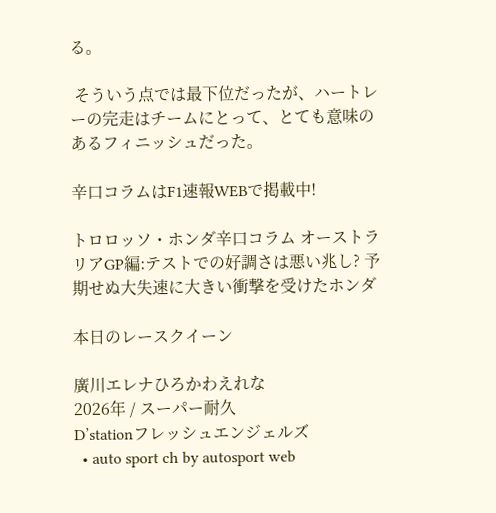る。

 そういう点では最下位だったが、ハートレーの完走はチームにとって、とても意味のあるフィニッシュだった。

辛口コラムはF1速報WEBで掲載中!

トロロッソ・ホンダ辛口コラム オーストラリアGP編:テストでの好調さは悪い兆し? 予期せぬ大失速に大きい衝撃を受けたホンダ

本日のレースクイーン

廣川エレナひろかわえれな
2026年 / スーパー耐久
D’stationフレッシュエンジェルズ
  • auto sport ch by autosport web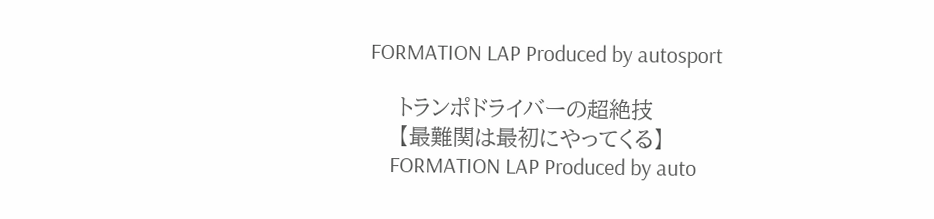FORMATION LAP Produced by autosport

    トランポドライバーの超絶技
    【最難関は最初にやってくる】
    FORMATION LAP Produced by auto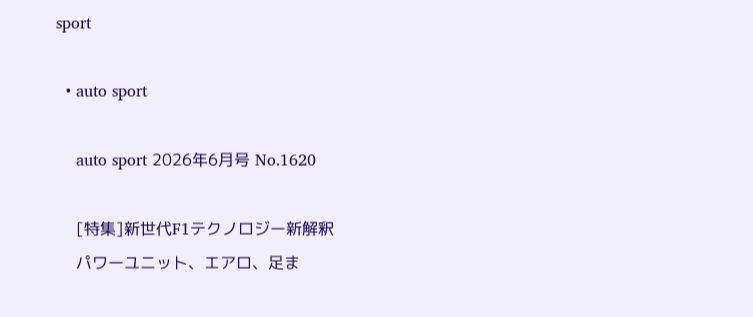sport

  • auto sport

    auto sport 2026年6月号 No.1620

    [特集]新世代F1テクノロジー新解釈
    パワーユニット、エアロ、足ま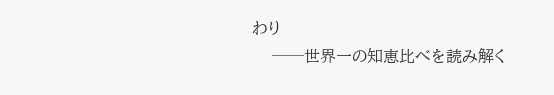わり
    ──世界一の知恵比べを読み解く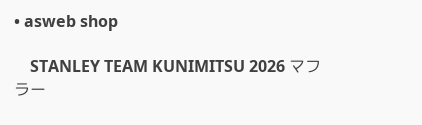• asweb shop

    STANLEY TEAM KUNIMITSU 2026 マフラー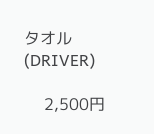タオル(DRIVER)

    2,500円